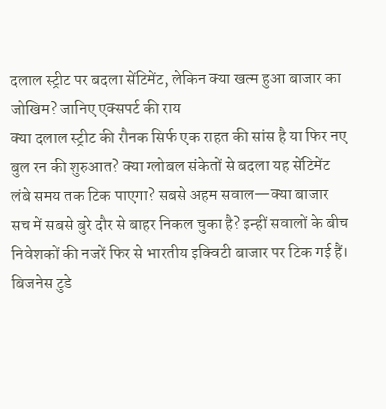दलाल स्ट्रीट पर बदला सेंटिमेंट, लेकिन क्या खत्म हुआ बाजार का जोखिम? जानिए एक्सपर्ट की राय
क्या दलाल स्ट्रीट की रौनक सिर्फ एक राहत की सांस है या फिर नए बुल रन की शुरुआत? क्या ग्लोबल संकेतों से बदला यह सेंटिमेंट लंबे समय तक टिक पाएगा? सबसे अहम सवाल—क्या बाजार सच में सबसे बुरे दौर से बाहर निकल चुका है? इन्हीं सवालों के बीच निवेशकों की नजरें फिर से भारतीय इक्विटी बाजार पर टिक गई हैं। बिजनेस टुडे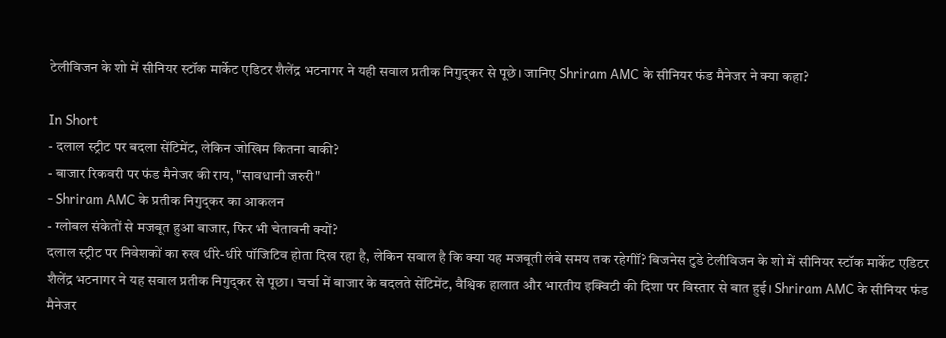टेलीविजन के शो में सीनियर स्टॉक मार्केट एडिटर शैलेंद्र भटनागर ने यही सवाल प्रतीक निगुद्कर से पूछे। जानिए Shriram AMC के सीनियर फंड मैनेजर ने क्या कहा?

In Short
- दलाल स्ट्रीट पर बदला सेंटिमेंट, लेकिन जोखिम कितना बाकी?
- बाजार रिकवरी पर फंड मैनेजर की राय, "सावधानी जरुरी"
- Shriram AMC के प्रतीक निगुद्कर का आकलन
- ग्लोबल संकेतों से मजबूत हुआ बाजार, फिर भी चेतावनी क्यों?
दलाल स्ट्रीट पर निवेशकों का रुख धीरे-धीरे पॉजिटिव होता दिख रहा है, लेकिन सवाल है कि क्या यह मजबूती लंबे समय तक रहेगीॉ? बिजनेस टुडे टेलीविजन के शो में सीनियर स्टॉक मार्केट एडिटर शैलेंद्र भटनागर ने यह सवाल प्रतीक निगुद्कर से पूछा। चर्चा में बाजार के बदलते सेंटिमेंट, वैश्विक हालात और भारतीय इक्विटी की दिशा पर विस्तार से बात हुई। Shriram AMC के सीनियर फंड मैनेजर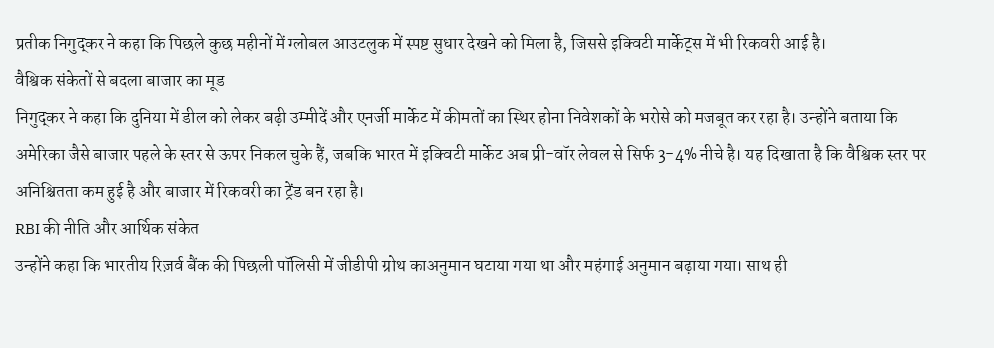प्रतीक निगुद्कर ने कहा कि पिछले कुछ महीनों में ग्लोबल आउटलुक में स्पष्ट सुधार देखने को मिला है, जिससे इक्विटी मार्केट्स में भी रिकवरी आई है।
वैश्विक संकेतों से बदला बाजार का मूड
निगुद्कर ने कहा कि दुनिया में डील को लेकर बढ़ी उम्मीदें और एनर्जी मार्केट में कीमतों का स्थिर होना निवेशकों के भरोसे को मजबूत कर रहा है। उन्होंने बताया कि अमेरिका जैसे बाजार पहले के स्तर से ऊपर निकल चुके हैं, जबकि भारत में इक्विटी मार्केट अब प्री-वॉर लेवल से सिर्फ 3-4% नीचे है। यह दिखाता है कि वैश्विक स्तर पर अनिश्चितता कम हुई है और बाजार में रिकवरी का ट्रेंड बन रहा है।
RBI की नीति और आर्थिक संकेत
उन्होंने कहा कि भारतीय रिज़र्व बैंक की पिछली पॉलिसी में जीडीपी ग्रोथ काअनुमान घटाया गया था और महंगाई अनुमान बढ़ाया गया। साथ ही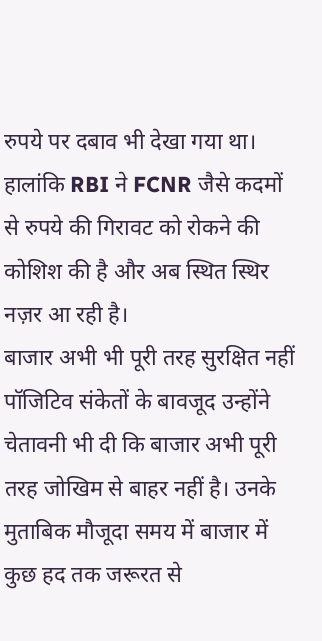रुपये पर दबाव भी देखा गया था। हालांकि RBI ने FCNR जैसे कदमों से रुपये की गिरावट को रोकने की कोशिश की है और अब स्थित स्थिर नज़र आ रही है।
बाजार अभी भी पूरी तरह सुरक्षित नहीं
पॉजिटिव संकेतों के बावजूद उन्होंने चेतावनी भी दी कि बाजार अभी पूरी तरह जोखिम से बाहर नहीं है। उनके मुताबिक मौजूदा समय में बाजार में कुछ हद तक जरूरत से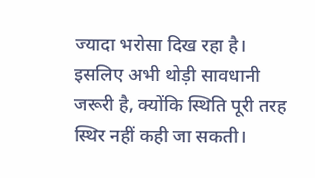ज्यादा भरोसा दिख रहा है। इसलिए अभी थोड़ी सावधानी जरूरी है, क्योंकि स्थिति पूरी तरह स्थिर नहीं कही जा सकती।